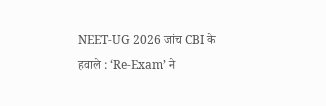NEET-UG 2026 जांच CBI के हवाले : ‘Re-Exam’ ने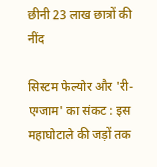छीनी 23 लाख छात्रों की नींद

सिस्टम फेल्योर और 'री-एग्जाम' का संकट : इस महाघोटाले की जड़ों तक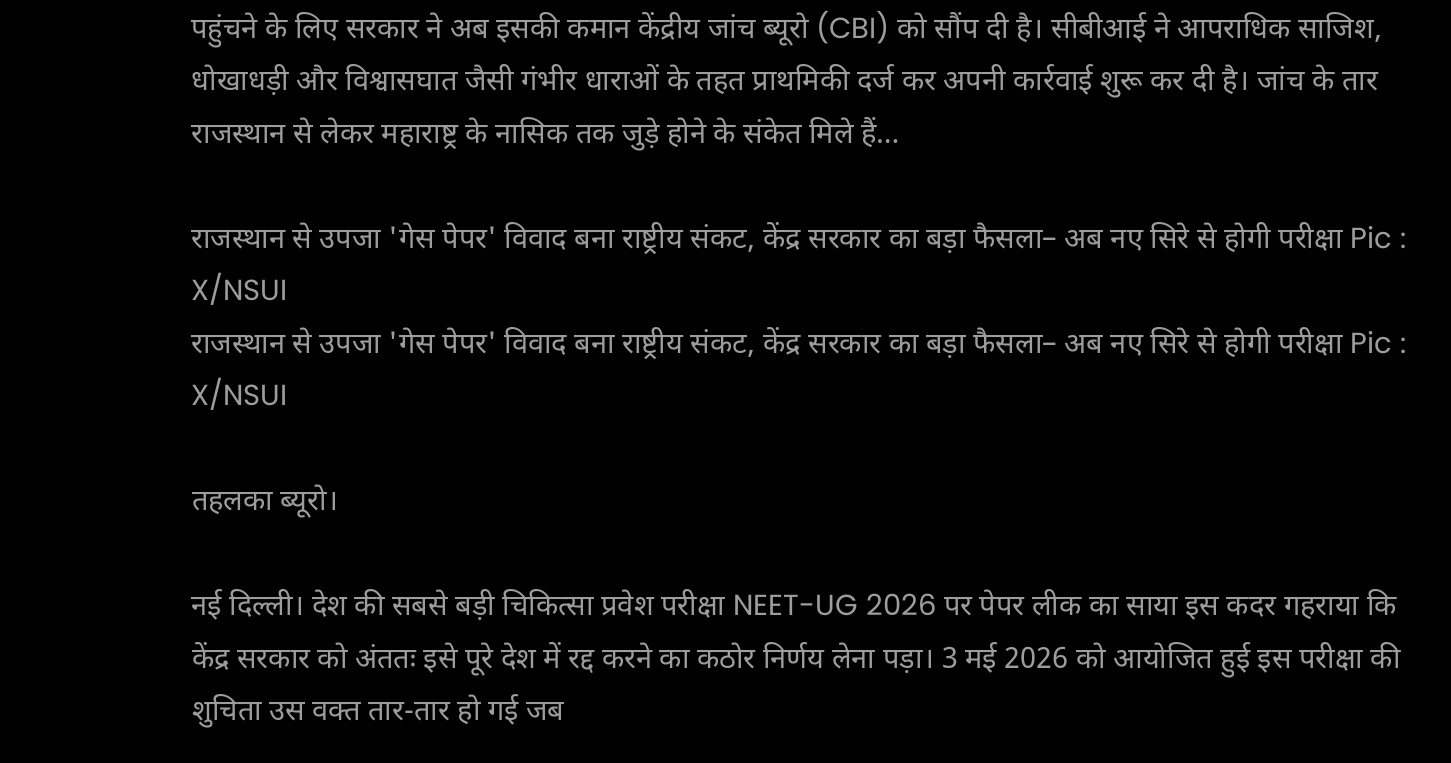पहुंचने के लिए सरकार ने अब इसकी कमान केंद्रीय जांच ब्यूरो (CBI) को सौंप दी है। सीबीआई ने आपराधिक साजिश, धोखाधड़ी और विश्वासघात जैसी गंभीर धाराओं के तहत प्राथमिकी दर्ज कर अपनी कार्रवाई शुरू कर दी है। जांच के तार राजस्थान से लेकर महाराष्ट्र के नासिक तक जुड़े होने के संकेत मिले हैं…

राजस्थान से उपजा 'गेस पेपर' विवाद बना राष्ट्रीय संकट, केंद्र सरकार का बड़ा फैसला– अब नए सिरे से होगी परीक्षा Pic : X/NSUI
राजस्थान से उपजा 'गेस पेपर' विवाद बना राष्ट्रीय संकट, केंद्र सरकार का बड़ा फैसला– अब नए सिरे से होगी परीक्षा Pic : X/NSUI

तहलका ब्यूरो।

नई दिल्ली। देश की सबसे बड़ी चिकित्सा प्रवेश परीक्षा NEET-UG 2026 पर पेपर लीक का साया इस कदर गहराया कि केंद्र सरकार को अंततः इसे पूरे देश में रद्द करने का कठोर निर्णय लेना पड़ा। 3 मई 2026 को आयोजित हुई इस परीक्षा की शुचिता उस वक्त तार-तार हो गई जब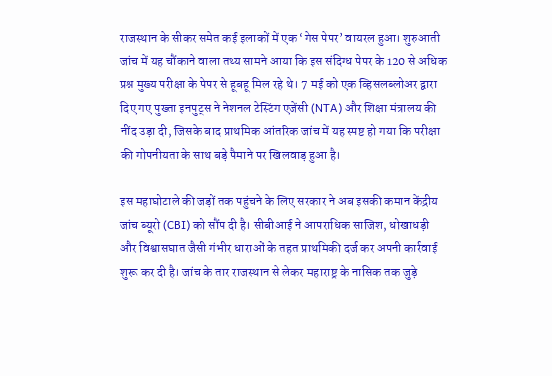राजस्थान के सीकर समेत कई इलाकों में एक ‘गेस पेपर’ वायरल हुआ। शुरुआती जांच में यह चौंकाने वाला तथ्य सामने आया कि इस संदिग्ध पेपर के 120 से अधिक प्रश्न मुख्य परीक्षा के पेपर से हूबहू मिल रहे थे। 7 मई को एक व्हिसलब्लोअर द्वारा दिए गए पुख्ता इनपुट्स ने नेशनल टेस्टिंग एजेंसी (NTA) और शिक्षा मंत्रालय की नींद उड़ा दी, जिसके बाद प्राथमिक आंतरिक जांच में यह स्पष्ट हो गया कि परीक्षा की गोपनीयता के साथ बड़े पैमाने पर खिलवाड़ हुआ है।

इस महाघोटाले की जड़ों तक पहुंचने के लिए सरकार ने अब इसकी कमान केंद्रीय जांच ब्यूरो (CBI) को सौंप दी है। सीबीआई ने आपराधिक साजिश, धोखाधड़ी और विश्वासघात जैसी गंभीर धाराओं के तहत प्राथमिकी दर्ज कर अपनी कार्रवाई शुरू कर दी है। जांच के तार राजस्थान से लेकर महाराष्ट्र के नासिक तक जुड़े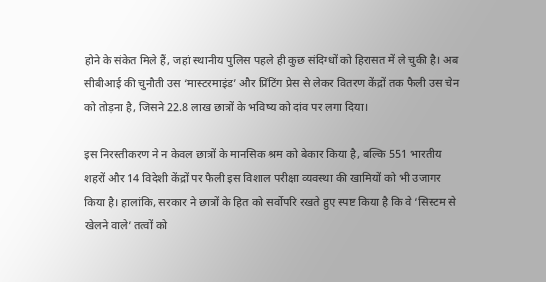होने के संकेत मिले हैं, जहां स्थानीय पुलिस पहले ही कुछ संदिग्धों को हिरासत में ले चुकी है। अब सीबीआई की चुनौती उस ‘मास्टरमाइंड’ और प्रिंटिंग प्रेस से लेकर वितरण केंद्रों तक फैली उस चेन को तोड़ना है, जिसने 22.8 लाख छात्रों के भविष्य को दांव पर लगा दिया।

इस निरस्तीकरण ने न केवल छात्रों के मानसिक श्रम को बेकार किया है, बल्कि 551 भारतीय शहरों और 14 विदेशी केंद्रों पर फैली इस विशाल परीक्षा व्यवस्था की खामियों को भी उजागर किया है। हालांकि, सरकार ने छात्रों के हित को सर्वोपरि रखते हुए स्पष्ट किया है कि वे ‘सिस्टम से खेलने वाले’ तत्वों को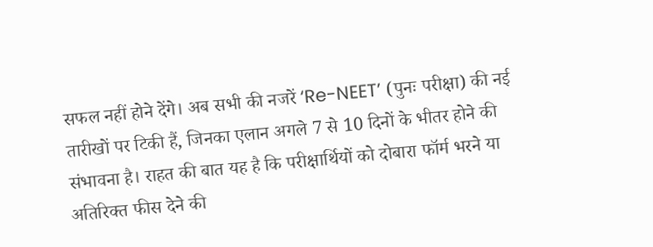सफल नहीं होने देंगे। अब सभी की नजरें ‘Re-NEET’ (पुनः परीक्षा) की नई तारीखों पर टिकी हैं, जिनका एलान अगले 7 से 10 दिनों के भीतर होने की संभावना है। राहत की बात यह है कि परीक्षार्थियों को दोबारा फॉर्म भरने या अतिरिक्त फीस देने की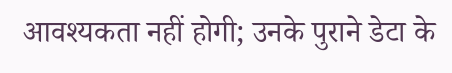आवश्यकता नहीं होगी; उनके पुराने डेटा के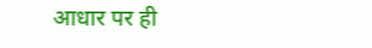आधार पर ही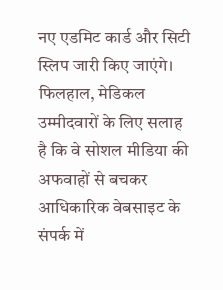नए एडमिट कार्ड और सिटी स्लिप जारी किए जाएंगे। फिलहाल, मेडिकल उम्मीदवारों के लिए सलाह है कि वे सोशल मीडिया की अफवाहों से बचकर आधिकारिक वेबसाइट के संपर्क में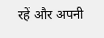रहें और अपनी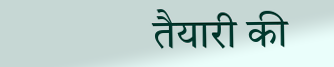तैयारी की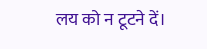लय को न टूटने दें।